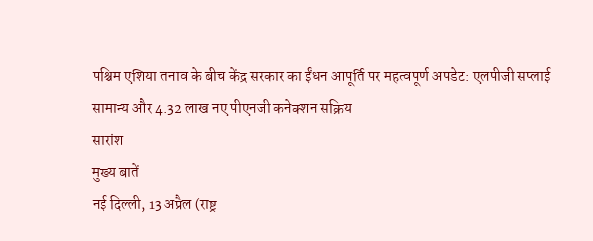पश्चिम एशिया तनाव के बीच केंद्र सरकार का ईंधन आपूर्ति पर महत्वपूर्ण अपडेट: एलपीजी सप्लाई सामान्य और 4.32 लाख नए पीएनजी कनेक्शन सक्रिय
सारांश
मुख्य बातें
नई दिल्ली, 13 अप्रैल (राष्ट्र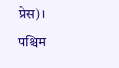प्रेस)। पश्चिम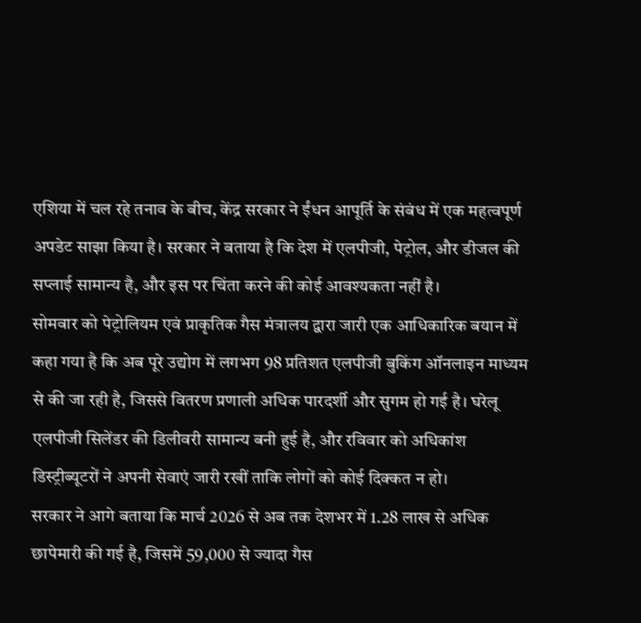एशिया में चल रहे तनाव के बीच, केंद्र सरकार ने ईंधन आपूर्ति के संबंध में एक महत्वपूर्ण अपडेट साझा किया है। सरकार ने बताया है कि देश में एलपीजी, पेट्रोल, और डीजल की सप्लाई सामान्य है, और इस पर चिंता करने की कोई आवश्यकता नहीं है।
सोमवार को पेट्रोलियम एवं प्राकृतिक गैस मंत्रालय द्वारा जारी एक आधिकारिक बयान में कहा गया है कि अब पूरे उद्योग में लगभग 98 प्रतिशत एलपीजी बुकिंग ऑनलाइन माध्यम से की जा रही है, जिससे वितरण प्रणाली अधिक पारदर्शी और सुगम हो गई है। घरेलू एलपीजी सिलेंडर की डिलीवरी सामान्य बनी हुई है, और रविवार को अधिकांश डिस्ट्रीब्यूटरों ने अपनी सेवाएं जारी रखीं ताकि लोगों को कोई दिक्कत न हो।
सरकार ने आगे बताया कि मार्च 2026 से अब तक देशभर में 1.28 लाख से अधिक छापेमारी की गई है, जिसमें 59,000 से ज्यादा गैस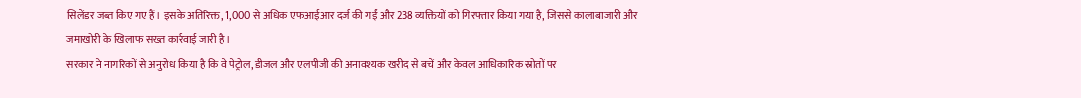सिलेंडर जब्त किए गए हैं। इसके अतिरिक्त, 1,000 से अधिक एफआईआर दर्ज की गईं और 238 व्यक्तियों को गिरफ्तार किया गया है, जिससे कालाबाजारी और जमाखोरी के खिलाफ सख्त कार्रवाई जारी है।
सरकार ने नागरिकों से अनुरोध किया है कि वे पेट्रोल, डीजल और एलपीजी की अनावश्यक खरीद से बचें और केवल आधिकारिक स्रोतों पर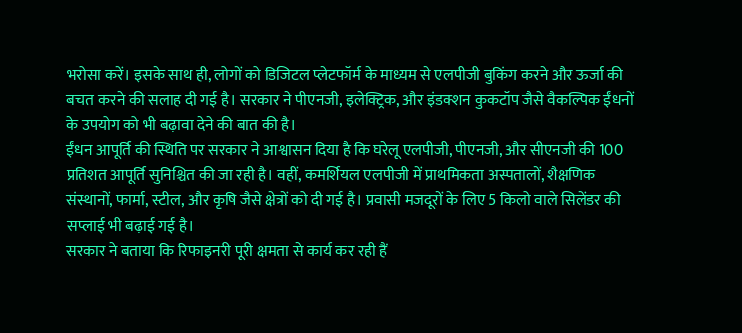भरोसा करें। इसके साथ ही, लोगों को डिजिटल प्लेटफॉर्म के माध्यम से एलपीजी बुकिंग करने और ऊर्जा की बचत करने की सलाह दी गई है। सरकार ने पीएनजी, इलेक्ट्रिक, और इंडक्शन कुकटॉप जैसे वैकल्पिक ईंधनों के उपयोग को भी बढ़ावा देने की बात की है।
ईंधन आपूर्ति की स्थिति पर सरकार ने आश्वासन दिया है कि घरेलू एलपीजी, पीएनजी, और सीएनजी की 100 प्रतिशत आपूर्ति सुनिश्चित की जा रही है। वहीं, कमर्शियल एलपीजी में प्राथमिकता अस्पतालों, शैक्षणिक संस्थानों, फार्मा, स्टील, और कृषि जैसे क्षेत्रों को दी गई है। प्रवासी मजदूरों के लिए 5 किलो वाले सिलेंडर की सप्लाई भी बढ़ाई गई है।
सरकार ने बताया कि रिफाइनरी पूरी क्षमता से कार्य कर रही हैं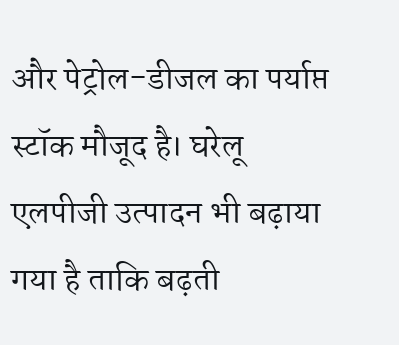और पेट्रोल-डीजल का पर्याप्त स्टॉक मौजूद है। घरेलू एलपीजी उत्पादन भी बढ़ाया गया है ताकि बढ़ती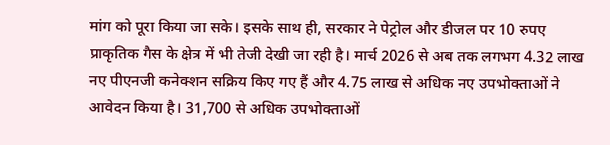मांग को पूरा किया जा सके। इसके साथ ही, सरकार ने पेट्रोल और डीजल पर 10 रुपए
प्राकृतिक गैस के क्षेत्र में भी तेजी देखी जा रही है। मार्च 2026 से अब तक लगभग 4.32 लाख नए पीएनजी कनेक्शन सक्रिय किए गए हैं और 4.75 लाख से अधिक नए उपभोक्ताओं ने आवेदन किया है। 31,700 से अधिक उपभोक्ताओं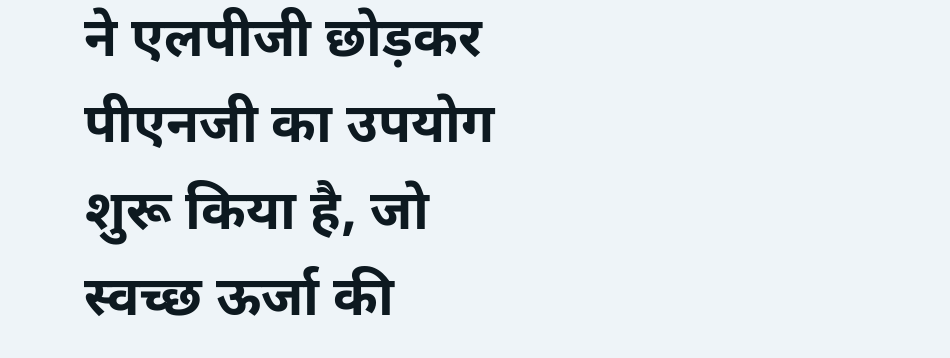ने एलपीजी छोड़कर पीएनजी का उपयोग शुरू किया है, जो स्वच्छ ऊर्जा की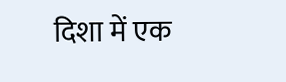दिशा में एक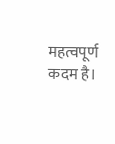महत्वपूर्ण कदम है।